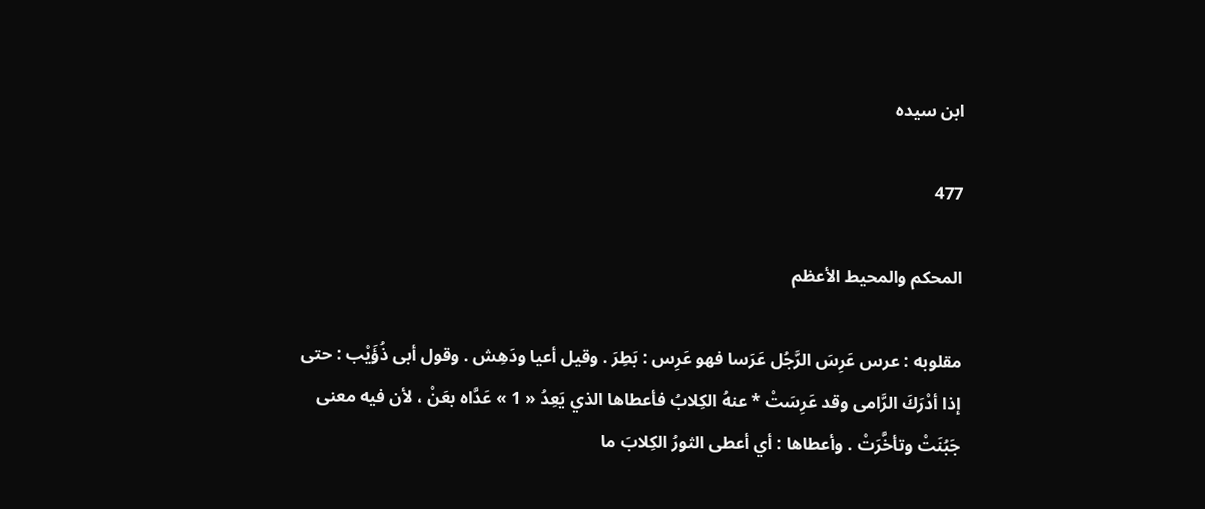ابن سيده

477

المحكم والمحيط الأعظم

مقلوبه : عرس عَرِسَ الرَّجُل عَرَسا فهو عَرِس : بَطِرَ . وقيل أعيا ودَهِش . وقول أبى ذُؤَيْب : حتى إذا أدْرَكَ الرَّامى وقد عَرِسَتْ * عنهُ الكِلابُ فأعطاها الذي يَعِدُ « 1 » عَدَّاه بعَنْ ، لأن فيه معنى جَبُنَتْ وتأخَّرَتْ . وأعطاها : أي أعطى الثورُ الكِلابَ ما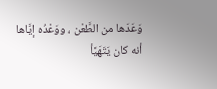وَعَدَها من الطَّعْن ، ووَعْدُه إيَّاها أنه كان يَتَهَيَّأ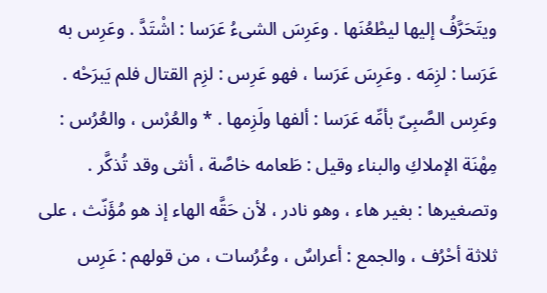ويتَحَرَّفُ إليها ليطْعُنَها . وعَرِسَ الشىءُ عَرَسا : اشْتَدَّ . وعَرِس به عَرَسا : لزِمَه . وعَرِسَ عَرَسا ، فهو عَرِس : لزِم القتال فلم يَبرَحْه . وعَرِس الصَّبِىّ بأمِّه عَرَسا : ألفها ولَزِمها . * والعُرْس ، والعُرُس : مِهْنَة الإملاكِ والبناء وقيل : طَعامه خاصَّة ، أنثى وقد تُذكَّر . وتصغيرها : بغير هاء ، وهو نادر ، لأن حَقَّه الهاء إذ هو مُؤَنّث ، على ثلاثة أحْرُف ، والجمع : أعراسٌ ، وعُرُسات ، من قولهم : عَرِس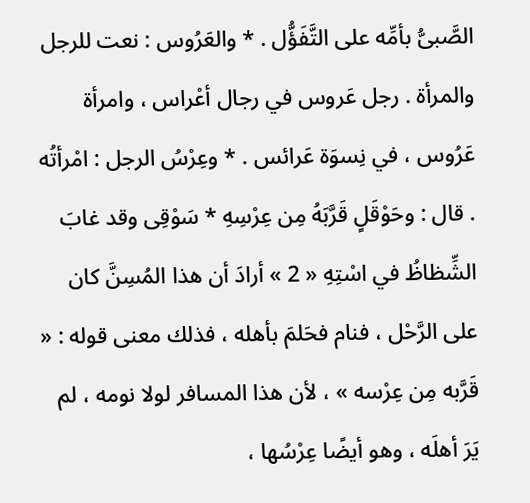الصَّبىُّ بأمِّه على التَّفَؤُّل . * والعَرُوس : نعت للرجل والمرأة . رجل عَروس في رجال أعْراس ، وامرأة عَرُوس ، في نِسوَة عَرائس . * وعِرْسُ الرجل : امْرأتُه . قال : وحَوْقَلٍ قَرَّبَهُ مِن عِرْسِهِ * سَوْقِى وقد غابَ الشِّظاظُ في اسْتِهِ « 2 » أرادَ أن هذا المُسِنَّ كان على الرَّحْل ، فنام فحَلمَ بأهله ، فذلك معنى قوله : « قَرَّبه مِن عِرْسه » ، لأن هذا المسافر لولا نومه ، لم يَرَ أهلَه ، وهو أيضًا عِرْسُها ،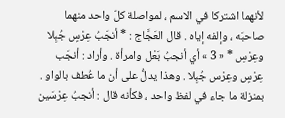لأنهما اشتركا في الاسم ، لمواصلة كلّ واحد منهما صاحبَه ، وإلفه إياه . قال العَجَّاج : * أنجَبُ عِرْسٍ جُبِلا وعِرْسِ * « 3 » أي أنجبُ بَعْل وامرأة . وأراد : أنجَب عِرْسٍ وعِرْس جُبِلا . وهذا يدلُّ على أن ما عُطف بالواو . بمنزلة ما جاء في لفظ واحد ، فكأنه قال : أنجبُ عِرْسَين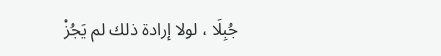جُبِلَا ، لولا إرادة ذلك لم يَجُزْ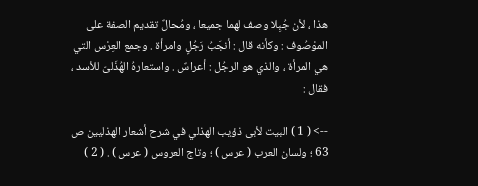هذا ، لأن جُبِلا وصف لهما جميعا ، ومُحالٌ تقديم الصفة على الموْصُوف : وكأنه قال : أنجَبُ رَجُلٍ وامرأة . وجمع العِرْس التي هي المرأة ، والذي هو الرجُل : أعراسٌ . واستعارهُ الهُذَلىّ للأسد ، فقال :

--> ( 1 ) البيت لأبى ذؤيب الهذلي في شرح أشعار الهذليين ص 63 ؛ ولسان العرب ( عرس ) ؛ وتاج العروس ( عرس ) . ( 2 )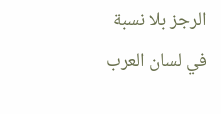الرجز بلا نسبة في لسان العرب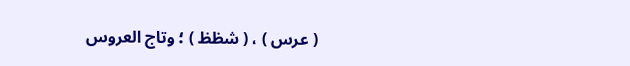( عرس ) ، ( شظظ ) ؛ وتاج العروس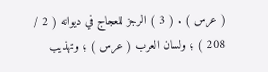( عرس ) . ( 3 ) الرجز للعجاج في ديوانه ( 2 / 208 ) ؛ ولسان العرب ( عرس ) ؛ وتهذيب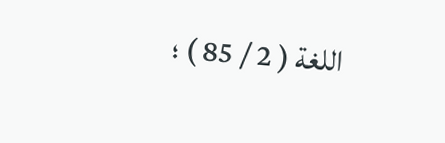اللغة ( 2 / 85 ) ؛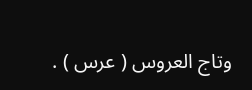وتاج العروس ( عرس ) .